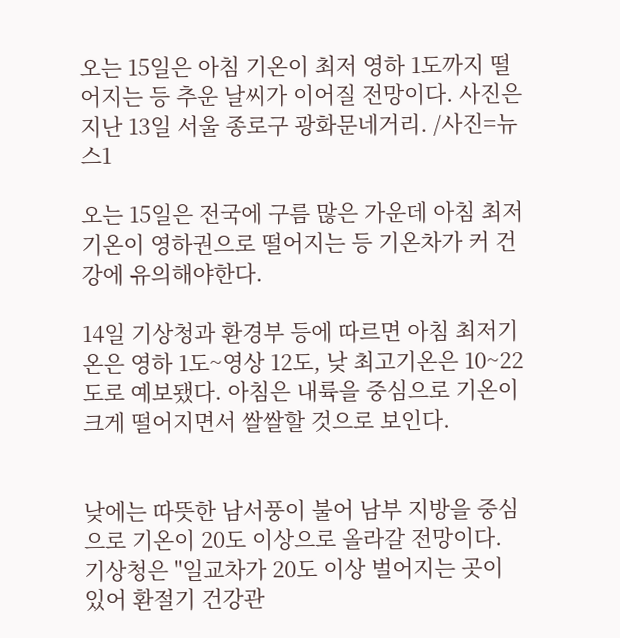오는 15일은 아침 기온이 최저 영하 1도까지 떨어지는 등 추운 날씨가 이어질 전망이다. 사진은 지난 13일 서울 종로구 광화문네거리. /사진=뉴스1

오는 15일은 전국에 구름 많은 가운데 아침 최저 기온이 영하권으로 떨어지는 등 기온차가 커 건강에 유의해야한다.

14일 기상청과 환경부 등에 따르면 아침 최저기온은 영하 1도~영상 12도, 낮 최고기온은 10~22도로 예보됐다. 아침은 내륙을 중심으로 기온이 크게 떨어지면서 쌀쌀할 것으로 보인다.


낮에는 따뜻한 남서풍이 불어 남부 지방을 중심으로 기온이 20도 이상으로 올라갈 전망이다. 기상청은 "일교차가 20도 이상 벌어지는 곳이 있어 환절기 건강관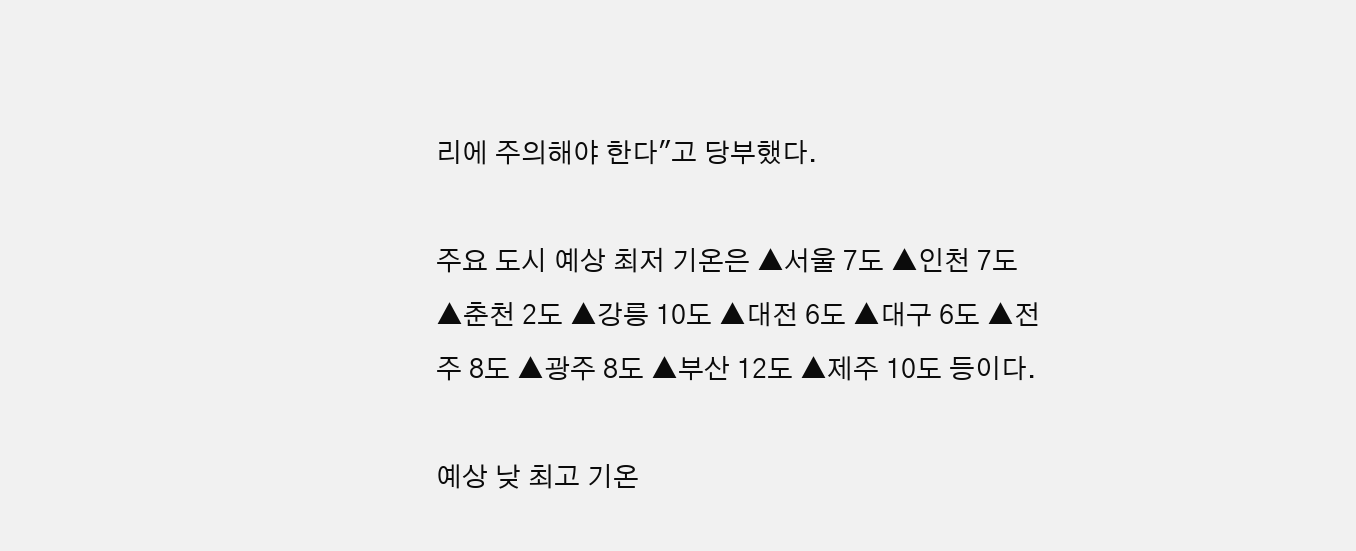리에 주의해야 한다"고 당부했다.

주요 도시 예상 최저 기온은 ▲서울 7도 ▲인천 7도 ▲춘천 2도 ▲강릉 10도 ▲대전 6도 ▲대구 6도 ▲전주 8도 ▲광주 8도 ▲부산 12도 ▲제주 10도 등이다.

예상 낮 최고 기온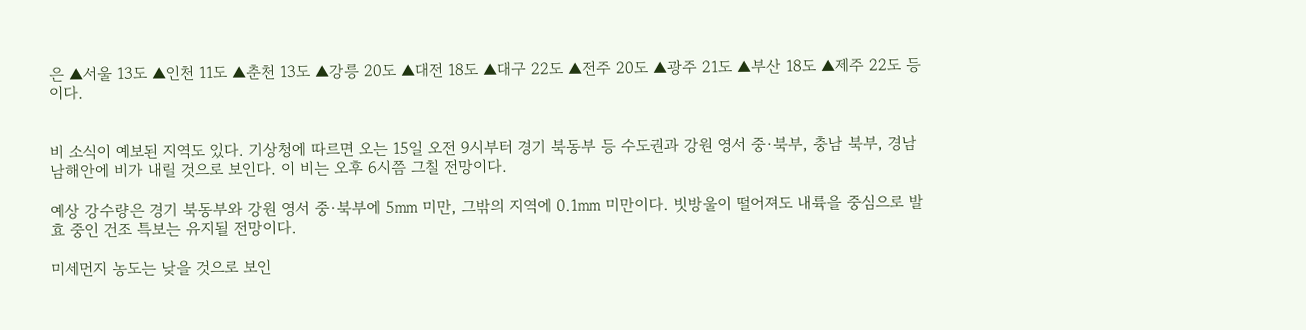은 ▲서울 13도 ▲인천 11도 ▲춘천 13도 ▲강릉 20도 ▲대전 18도 ▲대구 22도 ▲전주 20도 ▲광주 21도 ▲부산 18도 ▲제주 22도 등이다.


비 소식이 예보된 지역도 있다. 기상청에 따르면 오는 15일 오전 9시부터 경기 북동부 등 수도권과 강원 영서 중·북부, 충남 북부, 경남 남해안에 비가 내릴 것으로 보인다. 이 비는 오후 6시쯤 그칠 전망이다.

예상 강수량은 경기 북동부와 강원 영서 중·북부에 5㎜ 미만, 그밖의 지역에 0.1㎜ 미만이다. 빗방울이 떨어져도 내륙을 중심으로 발효 중인 건조 특보는 유지될 전망이다.

미세먼지 농도는 낮을 것으로 보인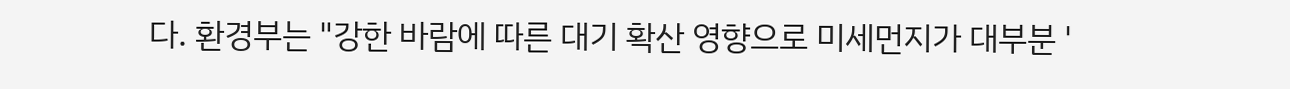다. 환경부는 "강한 바람에 따른 대기 확산 영향으로 미세먼지가 대부분 '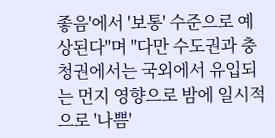좋음'에서 '보통' 수준으로 예상된다"며 "다만 수도권과 충청권에서는 국외에서 유입되는 먼지 영향으로 밤에 일시적으로 '나쁨'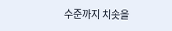수준까지 치솟을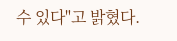수 있다"고 밝혔다.